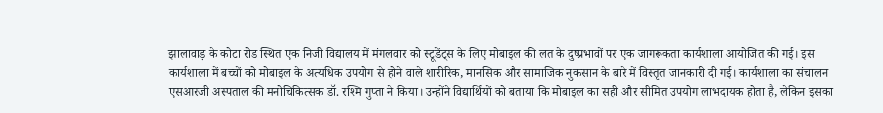झालावाड़ के कोटा रोड स्थित एक निजी विद्यालय में मंगलवार को स्टूडेंट्स के लिए मोबाइल की लत के दुष्प्रभावों पर एक जागरूकता कार्यशाला आयोजित की गई। इस कार्यशाला में बच्चों को मोबाइल के अत्यधिक उपयोग से होने वाले शारीरिक, मानसिक और सामाजिक नुकसान के बारे में विस्तृत जानकारी दी गई। कार्यशाला का संचालन एसआरजी अस्पताल की मनोचिकित्सक डॉ. रश्मि गुप्ता ने किया। उन्होंने विद्यार्थियों को बताया कि मोबाइल का सही और सीमित उपयोग लाभदायक होता है, लेकिन इसका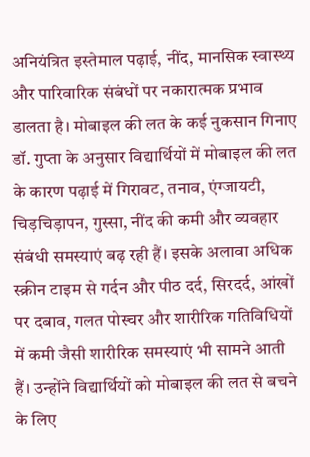अनियंत्रित इस्तेमाल पढ़ाई, नींद, मानसिक स्वास्थ्य और पारिवारिक संबंधों पर नकारात्मक प्रभाव डालता है। मोबाइल की लत के कई नुकसान गिनाए डॉ. गुप्ता के अनुसार विद्यार्थियों में मोबाइल की लत के कारण पढ़ाई में गिरावट, तनाव, एंग्जायटी, चिड़चिड़ापन, गुस्सा, नींद की कमी और व्यवहार संबंधी समस्याएं बढ़ रही हैं। इसके अलावा अधिक स्क्रीन टाइम से गर्दन और पीठ दर्द, सिरदर्द, आंखों पर दबाव, गलत पोस्चर और शारीरिक गतिविधियों में कमी जैसी शारीरिक समस्याएं भी सामने आती हैं। उन्होंने विद्यार्थियों को मोबाइल की लत से बचने के लिए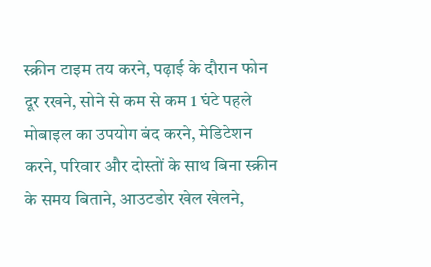स्क्रीन टाइम तय करने, पढ़ाई के दौरान फोन दूर रखने, सोने से कम से कम 1 घंटे पहले मोबाइल का उपयोग बंद करने, मेडिटेशन करने, परिवार और दोस्तों के साथ बिना स्क्रीन के समय बिताने, आउटडोर खेल खेलने,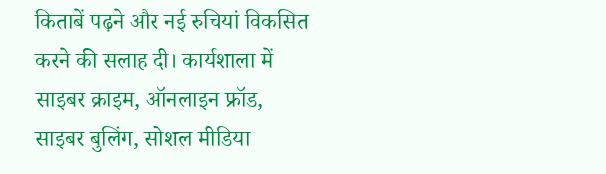किताबें पढ़ने और नई रुचियां विकसित करने की सलाह दी। कार्यशाला में साइबर क्राइम, ऑनलाइन फ्रॉड, साइबर बुलिंग, सोशल मीडिया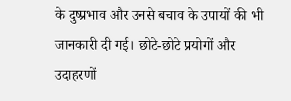के दुष्प्रभाव और उनसे बचाव के उपायों की भी जानकारी दी गई। छोटे-छोटे प्रयोगों और उदाहरणों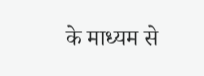के माध्यम से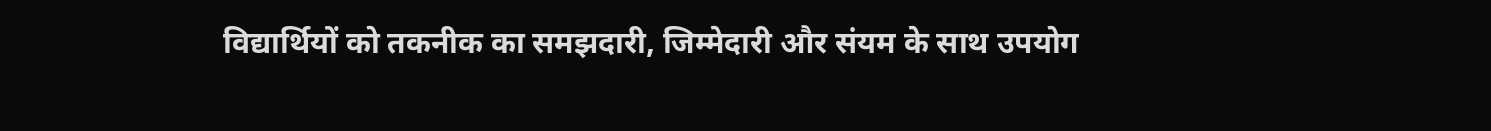विद्यार्थियों को तकनीक का समझदारी, जिम्मेदारी और संयम के साथ उपयोग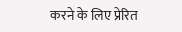करने के लिए प्रेरित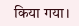किया गया।